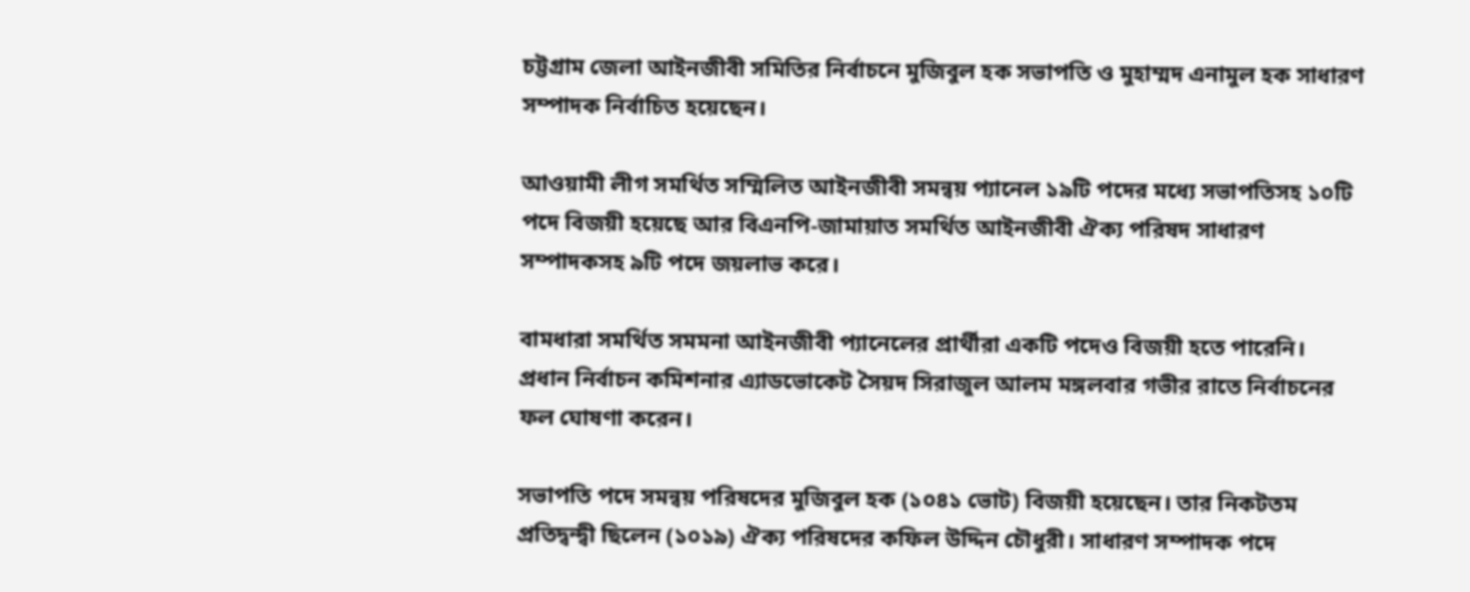চট্টগ্রাম জেলা আইনজীবী সমিতির নির্বাচনে মুজিবুল হক সভাপতি ও মুহাম্মদ এনামুল হক সাধারণ সম্পাদক নির্বাচিত হয়েছেন।

আওয়ামী লীগ সমর্থিত সম্মিলিত আইনজীবী সমন্বয় প্যানেল ১৯টি পদের মধ্যে সভাপতিসহ ১০টি পদে বিজয়ী হয়েছে আর বিএনপি-জামায়াত সমর্থিত আইনজীবী ঐক্য পরিষদ সাধারণ সম্পাদকসহ ৯টি পদে জয়লাভ করে।

বামধারা সমর্থিত সমমনা আইনজীবী প্যানেলের প্রার্থীরা একটি পদেও বিজয়ী হতে পারেনি। প্রধান নির্বাচন কমিশনার এ্যাডভোকেট সৈয়দ সিরাজুল আলম মঙ্গলবার গভীর রাতে নির্বাচনের ফল ঘোষণা করেন।

সভাপতি পদে সমন্বয় পরিষদের মুজিবুল হক (১০৪১ ভোট) বিজয়ী হয়েছেন। তার নিকটতম প্রতিদ্বন্দ্বী ছিলেন (১০১৯) ঐক্য পরিষদের কফিল উদ্দিন চৌধুরী। সাধারণ সম্পাদক পদে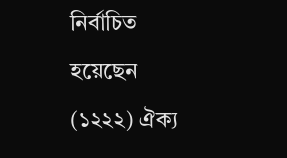নির্বাচিত হয়েছেন (১২২২) ঐক্য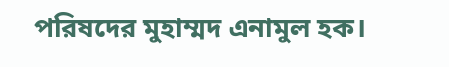পরিষদের মুহাম্মদ এনামুল হক।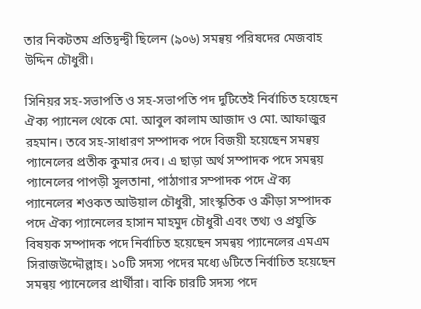তার নিকটতম প্রতিদ্বন্দ্বী ছিলেন (৯০৬) সমন্বয় পরিষদের মেজবাহ উদ্দিন চৌধুরী।

সিনিয়র সহ-সভাপতি ও সহ-সভাপতি পদ দুটিতেই নির্বাচিত হয়েছেন ঐক্য প্যানেল থেকে মো. আবুল কালাম আজাদ ও মো. আফাজুর রহমান। তবে সহ-সাধারণ সম্পাদক পদে বিজয়ী হয়েছেন সমন্বয় প্যানেলের প্রতীক কুমার দেব। এ ছাড়া অর্থ সম্পাদক পদে সমন্বয় প্যানেলের পাপড়ী সুলতানা, পাঠাগার সম্পাদক পদে ঐক্য প্যানেলের শওকত আউয়াল চৌধুরী, সাংস্কৃতিক ও ক্রীড়া সম্পাদক পদে ঐক্য প্যানেলের হাসান মাহমুদ চৌধুরী এবং তথ্য ও প্রযুক্তি বিষয়ক সম্পাদক পদে নির্বাচিত হয়েছেন সমন্বয় প্যানেলের এমএম সিরাজউদ্দৌল্লাহ। ১০টি সদস্য পদের মধ্যে ৬টিতে নির্বাচিত হয়েছেন সমন্বয় প্যানেলের প্রার্থীরা। বাকি চারটি সদস্য পদে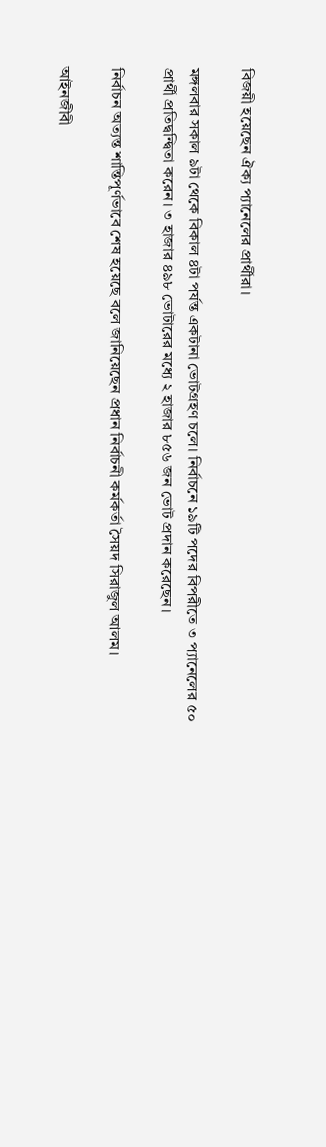বিজয়ী হয়েছেন ঐক্য প্যানেলের প্রার্থীরা।

মঙ্গলবার সকাল ৯টা থেকে বিকাল ৪টা পর্যন্ত একটানা ভোটগ্রহণ চলে। নির্বাচনে ১৯টি পদের বিপরীতে ৩ প্যানেলের ৫০ প্রার্থী প্রতিদ্বন্দ্বিতা করেন। ৩ হাজার ৪৯৮ ভোটারের মধ্যে ২ হাজার ৮৫৬ জন ভোট প্রদান করেছেন।

নির্বাচন অত্যন্ত শান্তিপূর্ণভাবে শেষ হয়েছে বলে জানিয়েছেন প্রধান নির্বাচনী কর্মকর্তা সৈয়দ সিরাজুল আলম।

আইনজীবী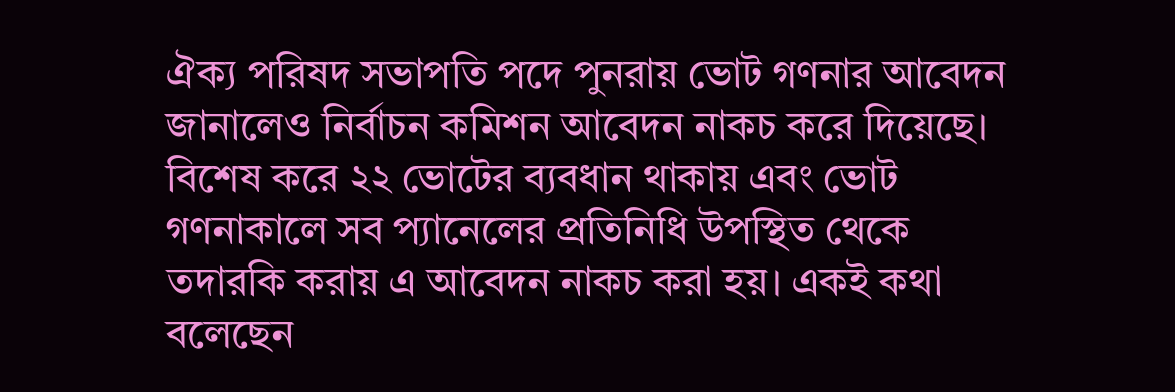ঐক্য পরিষদ সভাপতি পদে পুনরায় ভোট গণনার আবেদন জানালেও নির্বাচন কমিশন আবেদন নাকচ করে দিয়েছে। বিশেষ করে ২২ ভোটের ব্যবধান থাকায় এবং ভোট গণনাকালে সব প্যানেলের প্রতিনিধি উপস্থিত থেকে তদারকি করায় এ আবেদন নাকচ করা হয়। একই কথা বলেছেন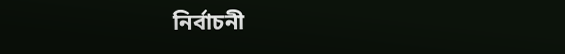নির্বাচনী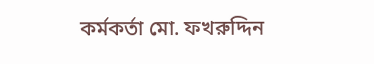কর্মকর্তা মো. ফখরুদ্দিন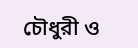চৌধুরী ও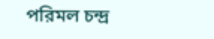পরিমল চন্দ্র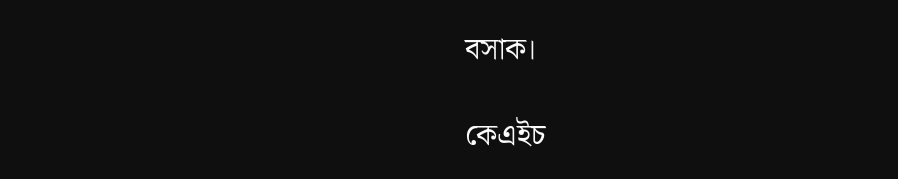বসাক।

কেএইচ